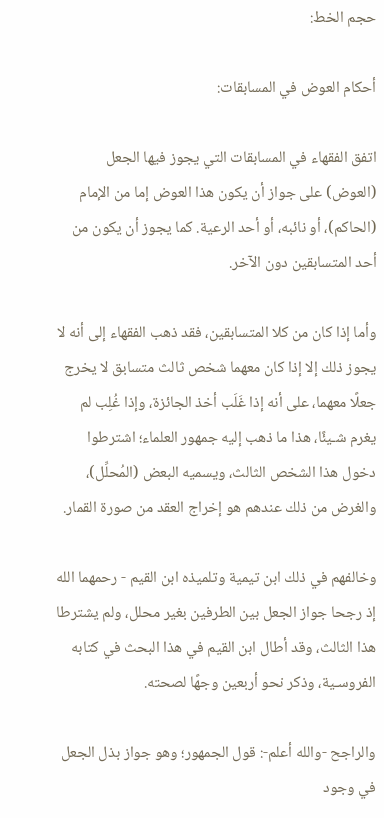حجم الخط:

أحكام العوض في المسابقات:

اتفق الفقهاء في المسابقات التي يجوز فيها الجعل (العوض) على جواز أن يكون هذا العوض إما من الإمام (الحاكم)، أو نائبه، أو أحد الرعية. كما يجوز أن يكون من أحد المتسابقين دون الآخر.

وأما إذا كان من كلا المتسابقين، فقد ذهب الفقهاء إلى أنه لا يجوز ذلك إلا إذا كان معهما شخص ثالث متسابق لا يخرج جعلًا معهما، على أنه إذا غَلَب أخذ الجائزة، وإذا غُلِب لم يغرم شـيئًا، هذا ما ذهب إليه جمهور العلماء؛ اشترطوا دخول هذا الشخص الثالث، ويسميه البعض (المُحلِّل)، والغرض من ذلك عندهم هو إخراج العقد من صورة القمار.

وخالفهم في ذلك ابن تيمية وتلميذه ابن القيم - رحمهما الله إذ رجحا جواز الجعل بين الطرفين بغير محلل، ولم يشترطا هذا الثالث، وقد أطال ابن القيم في هذا البحث في كتابه الفروسـية، وذكر نحو أربعين وجهًا لصحته.

والراجح -والله أعلم-: قول الجمهور؛ وهو جواز بذل الجعل في وجود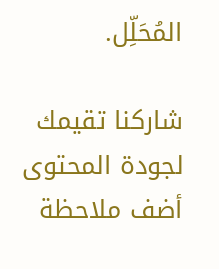المُحَلِّل.

شاركنا تقيمك لجودة المحتوى
أضف ملاحظة